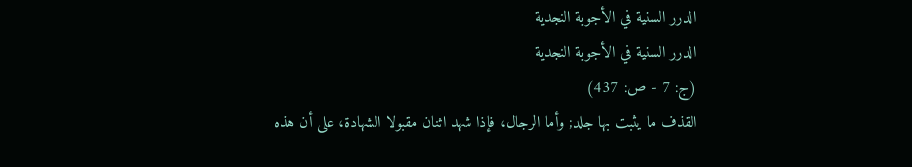الدرر السنية في الأجوبة النجدية
الدرر السنية في الأجوبة النجدية
(ج: 7 - ص: 437)
القذف ما يثبت بها جلد; وأما الرجال، فإذا شهد اثنان مقبولا الشهادة، على أن هذه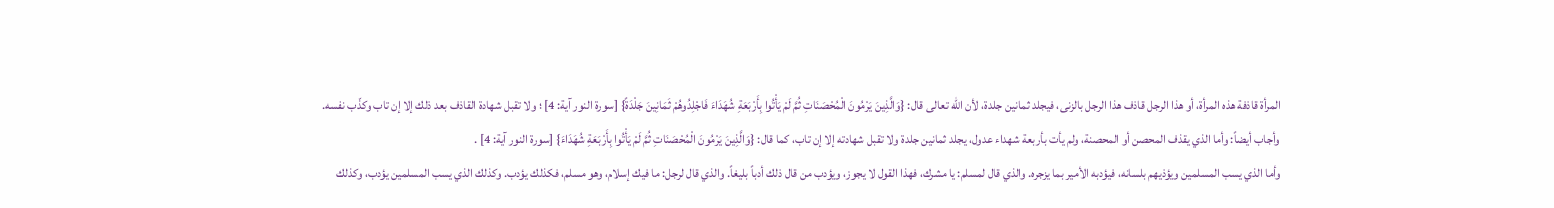المرأة قاذفة هذه المرأة، أو هذا الرجل قاذف هذا الرجل بالزنى، فيجلد ثمانين جلدة، لأن الله تعالى قال: {وَالَّذِينَ يَرْمُونَ الْمُحْصَنَاتِ ثُمَّ لَمْ يَأْتُوا بِأَرْبَعَةِ شُهَدَاءَ فَاجْلِدُوهُمْ ثَمَانِينَ جَلْدَةً} [سورة النور آية: 4] ؛ ولا تقبل شهادة القاذف بعد ذلك إلا إن تاب وكذّب نفسه.
وأجاب أيضاً: وأما الذي يقذف المحصن أو المحصنة، ولم يأت بأربعة شهداء عدول، يجلد ثمانين جلدة ولا تقبل شهادته إلا إن تاب، كما قال: {وَالَّذِينَ يَرْمُونَ الْمُحْصَنَاتِ ثُمَّ لَمْ يَأْتُوا بِأَرْبَعَةِ شُهَدَاءَ} [سورة النور آية: 4] .
وأما الذي يسب المسلمين ويؤذيهم بلسانه، فيؤدبه الأمير بما يزجره. والذي قال لمسلم: يا مشرك، فهذا القول لا يجوز، ويؤدب من قال ذلك أدباً بليغاً. والذي قال لرجل: ما فيك إسلام، وهو مسلم، فكذلك يؤدب. وكذلك الذي يسب المسلمين يؤدب، وكذلك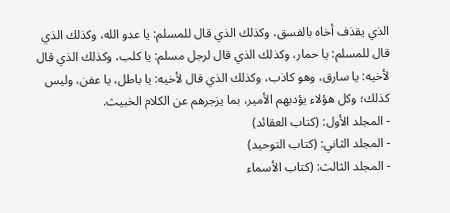الذي يقذف أخاه بالفسق، وكذلك الذي قال للمسلم: يا عدو الله، وكذلك الذي قال للمسلم: يا حمار، وكذلك الذي قال لرجل مسلم: يا كلب، وكذلك الذي قال لأخيه: يا سارق، وهو كاذب، وكذلك الذي قال لأخيه: يا باطل، يا عفن، وليس كذلك؛ وكل هؤلاء يؤدبهم الأمير، بما يزجرهم عن الكلام الخبيث.
- المجلد الأول: (كتاب العقائد)
- المجلد الثاني: (كتاب التوحيد)
- المجلد الثالث: (كتاب الأسماء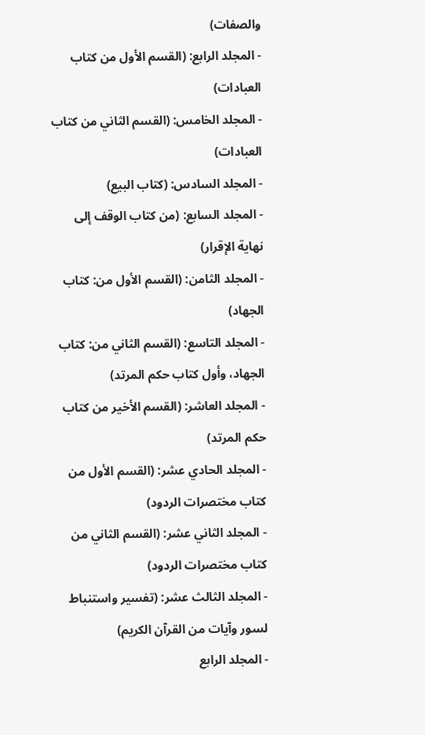والصفات)
- المجلد الرابع: (القسم الأول من كتاب العبادات)
- المجلد الخامس: (القسم الثاني من كتاب العبادات)
- المجلد السادس: (كتاب البيع)
- المجلد السابع: (من كتاب الوقف إلى نهاية الإقرار)
- المجلد الثامن: (القسم الأول من: كتاب الجهاد)
- المجلد التاسع: (القسم الثاني من: كتاب الجهاد، وأول كتاب حكم المرتد)
- المجلد العاشر: (القسم الأخير من كتاب حكم المرتد)
- المجلد الحادي عشر: (القسم الأول من كتاب مختصرات الردود)
- المجلد الثاني عشر: (القسم الثاني من كتاب مختصرات الردود)
- المجلد الثالث عشر: (تفسير واستنباط لسور وآيات من القرآن الكريم)
- المجلد الرابع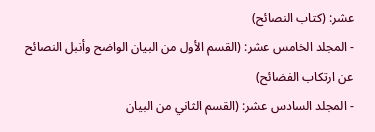عشر: (كتاب النصائح)
- المجلد الخامس عشر: (القسم الأول من البيان الواضح وأنبل النصائح عن ارتكاب الفضائح)
- المجلد السادس عشر: (القسم الثاني من البيان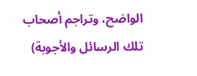الواضح، وتراجم أصحاب تلك الرسائل والأجوبة)